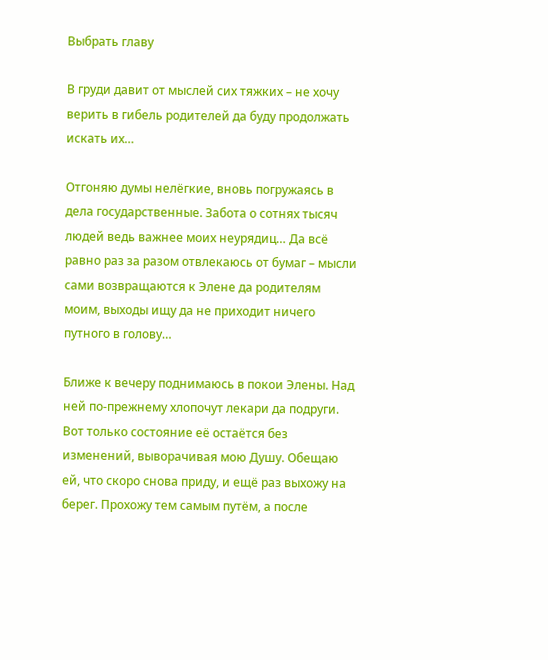Выбрать главу

В груди давит от мыслей сих тяжких – не хочу верить в гибель родителей да буду продолжать искать их…

Отгоняю думы нелёгкие, вновь погружаясь в дела государственные. Забота о сотнях тысяч людей ведь важнее моих неурядиц… Да всё равно раз за разом отвлекаюсь от бумаг – мысли сами возвращаются к Элене да родителям моим, выходы ищу да не приходит ничего путного в голову…

Ближе к вечеру поднимаюсь в покои Элены. Над ней по-прежнему хлопочут лекари да подруги. Вот только состояние её остаётся без изменений, выворачивая мою Душу. Обещаю ей, что скоро снова приду, и ещё раз выхожу на берег. Прохожу тем самым путём, а после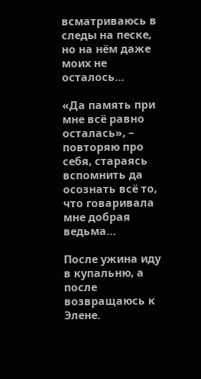всматриваюсь в следы на песке, но на нём даже моих не осталось…

«Да память при мне всё равно осталась», – повторяю про себя, стараясь вспомнить да осознать всё то, что говаривала мне добрая ведьма…

После ужина иду в купальню, а после возвращаюсь к Элене.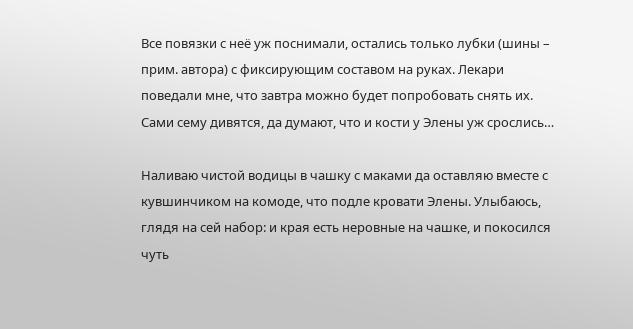Все повязки с неё уж поснимали, остались только лубки (шины – прим. автора) с фиксирующим составом на руках. Лекари поведали мне, что завтра можно будет попробовать снять их. Сами сему дивятся, да думают, что и кости у Элены уж срослись…

Наливаю чистой водицы в чашку с маками да оставляю вместе с кувшинчиком на комоде, что подле кровати Элены. Улыбаюсь, глядя на сей набор: и края есть неровные на чашке, и покосился чуть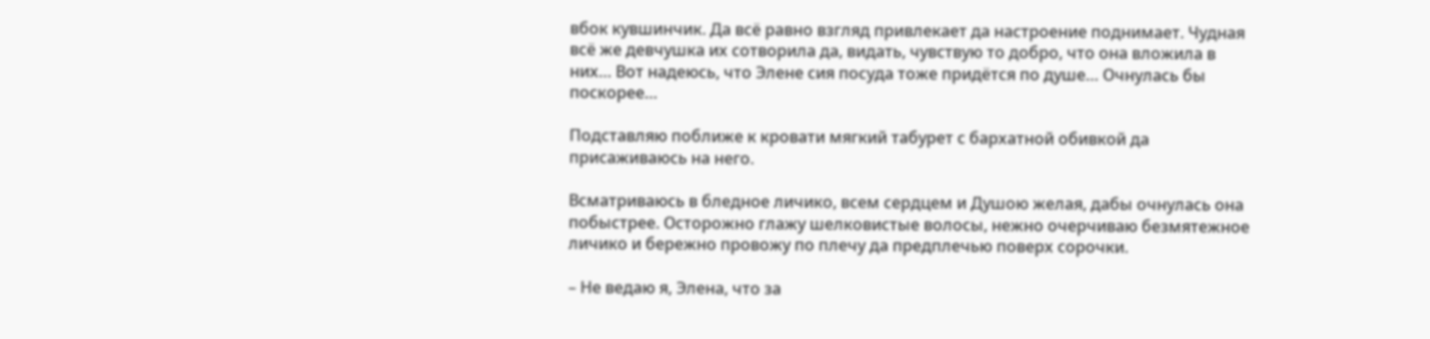вбок кувшинчик. Да всё равно взгляд привлекает да настроение поднимает. Чудная всё же девчушка их сотворила да, видать, чувствую то добро, что она вложила в них… Вот надеюсь, что Элене сия посуда тоже придётся по душе… Очнулась бы поскорее…

Подставляю поближе к кровати мягкий табурет с бархатной обивкой да присаживаюсь на него.

Всматриваюсь в бледное личико, всем сердцем и Душою желая, дабы очнулась она побыстрее. Осторожно глажу шелковистые волосы, нежно очерчиваю безмятежное личико и бережно провожу по плечу да предплечью поверх сорочки.

– Не ведаю я, Элена, что за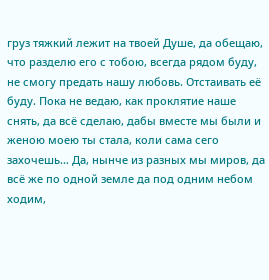груз тяжкий лежит на твоей Душе, да обещаю, что разделю его с тобою, всегда рядом буду, не смогу предать нашу любовь. Отстаивать её буду. Пока не ведаю, как проклятие наше снять, да всё сделаю, дабы вместе мы были и женою моею ты стала, коли сама сего захочешь… Да, нынче из разных мы миров, да всё же по одной земле да под одним небом ходим,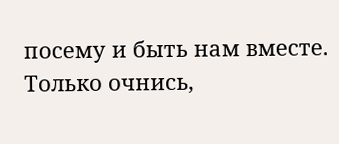посему и быть нам вместе. Только очнись,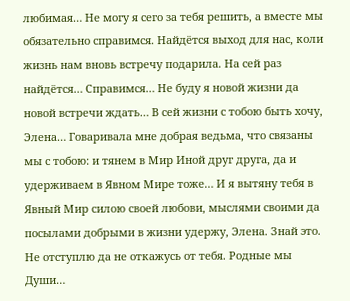любимая… Не могу я сего за тебя решить, а вместе мы обязательно справимся. Найдётся выход для нас, коли жизнь нам вновь встречу подарила. На сей раз найдётся… Справимся… Не буду я новой жизни да новой встречи ждать… В сей жизни с тобою быть хочу, Элена… Говаривала мне добрая ведьма, что связаны мы с тобою: и тянем в Мир Иной друг друга, да и удерживаем в Явном Мире тоже… И я вытяну тебя в Явный Мир силою своей любови, мыслями своими да посылами добрыми в жизни удержу, Элена. Знай это. Не отступлю да не откажусь от тебя. Родные мы Души…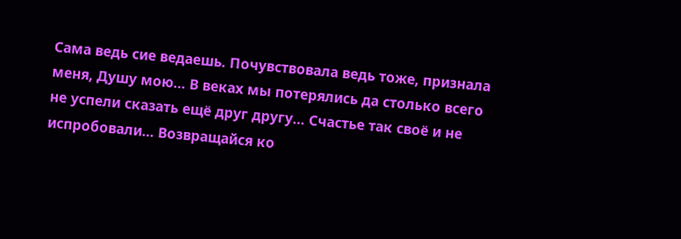Сама ведь сие ведаешь. Почувствовала ведь тоже, признала меня, Душу мою… В веках мы потерялись да столько всего не успели сказать ещё друг другу… Счастье так своё и не испробовали… Возвращайся ко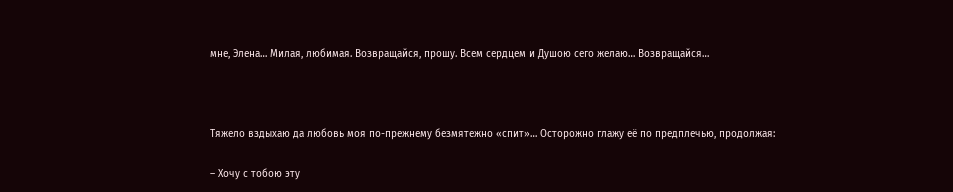мне, Элена… Милая, любимая. Возвращайся, прошу. Всем сердцем и Душою сего желаю… Возвращайся…



Тяжело вздыхаю да любовь моя по-прежнему безмятежно «спит»… Осторожно глажу её по предплечью, продолжая:

– Хочу с тобою эту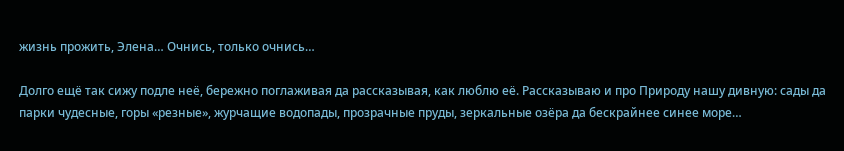жизнь прожить, Элена… Очнись, только очнись…

Долго ещё так сижу подле неё, бережно поглаживая да рассказывая, как люблю её. Рассказываю и про Природу нашу дивную: сады да парки чудесные, горы «резные», журчащие водопады, прозрачные пруды, зеркальные озёра да бескрайнее синее море…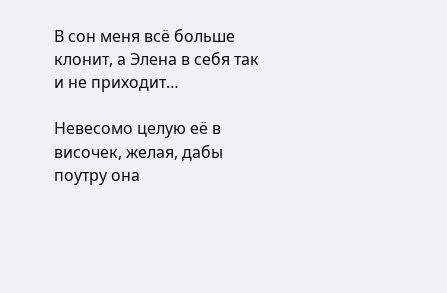В сон меня всё больше клонит, а Элена в себя так и не приходит…

Невесомо целую её в височек, желая, дабы поутру она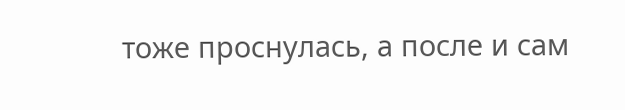тоже проснулась, а после и сам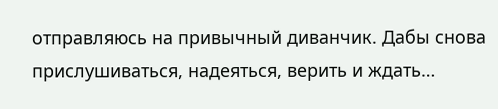отправляюсь на привычный диванчик. Дабы снова прислушиваться, надеяться, верить и ждать…